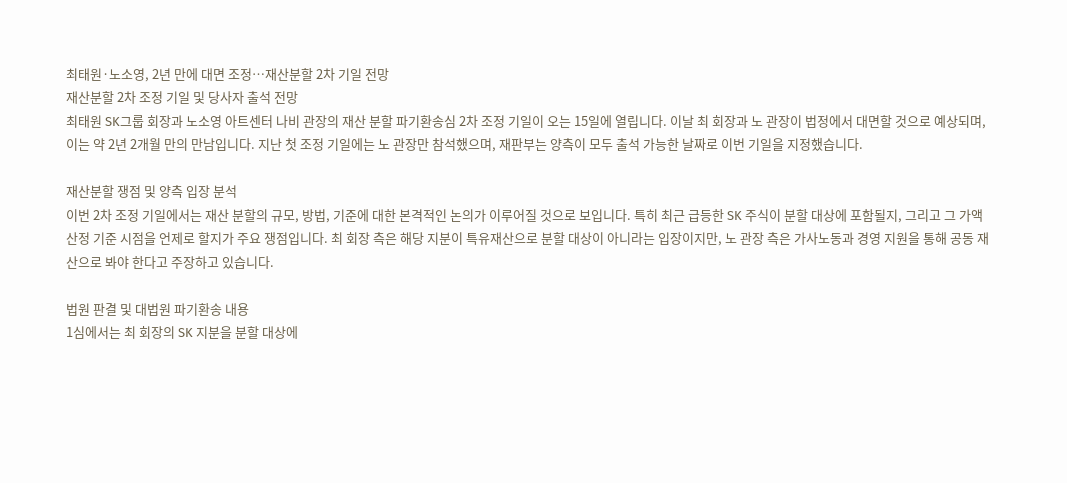최태원·노소영, 2년 만에 대면 조정…재산분할 2차 기일 전망
재산분할 2차 조정 기일 및 당사자 출석 전망
최태원 SK그룹 회장과 노소영 아트센터 나비 관장의 재산 분할 파기환송심 2차 조정 기일이 오는 15일에 열립니다. 이날 최 회장과 노 관장이 법정에서 대면할 것으로 예상되며, 이는 약 2년 2개월 만의 만남입니다. 지난 첫 조정 기일에는 노 관장만 참석했으며, 재판부는 양측이 모두 출석 가능한 날짜로 이번 기일을 지정했습니다.

재산분할 쟁점 및 양측 입장 분석
이번 2차 조정 기일에서는 재산 분할의 규모, 방법, 기준에 대한 본격적인 논의가 이루어질 것으로 보입니다. 특히 최근 급등한 SK 주식이 분할 대상에 포함될지, 그리고 그 가액 산정 기준 시점을 언제로 할지가 주요 쟁점입니다. 최 회장 측은 해당 지분이 특유재산으로 분할 대상이 아니라는 입장이지만, 노 관장 측은 가사노동과 경영 지원을 통해 공동 재산으로 봐야 한다고 주장하고 있습니다.

법원 판결 및 대법원 파기환송 내용
1심에서는 최 회장의 SK 지분을 분할 대상에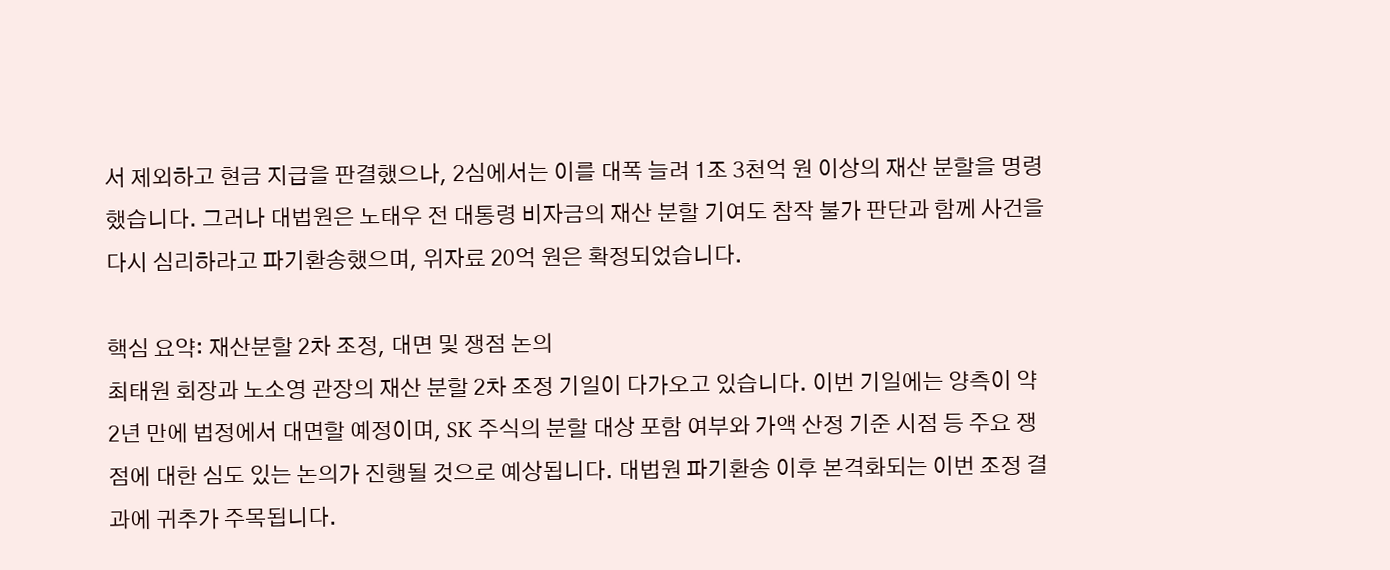서 제외하고 현금 지급을 판결했으나, 2심에서는 이를 대폭 늘려 1조 3천억 원 이상의 재산 분할을 명령했습니다. 그러나 대법원은 노태우 전 대통령 비자금의 재산 분할 기여도 참작 불가 판단과 함께 사건을 다시 심리하라고 파기환송했으며, 위자료 20억 원은 확정되었습니다.

핵심 요약: 재산분할 2차 조정, 대면 및 쟁점 논의
최태원 회장과 노소영 관장의 재산 분할 2차 조정 기일이 다가오고 있습니다. 이번 기일에는 양측이 약 2년 만에 법정에서 대면할 예정이며, SK 주식의 분할 대상 포함 여부와 가액 산정 기준 시점 등 주요 쟁점에 대한 심도 있는 논의가 진행될 것으로 예상됩니다. 대법원 파기환송 이후 본격화되는 이번 조정 결과에 귀추가 주목됩니다.